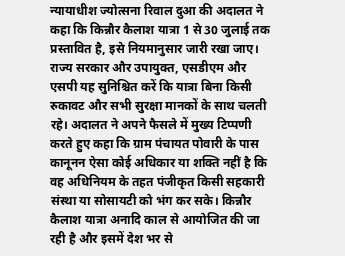न्यायाधीश ज्योत्सना रिवाल दुआ की अदालत ने कहा कि किन्नौर कैलाश यात्रा 1 से 30 जुलाई तक प्रस्तावित है, इसे नियमानुसार जारी रखा जाए। राज्य सरकार और उपायुक्त, एसडीएम और एसपी यह सुनिश्चित करें कि यात्रा बिना किसी रुकावट और सभी सुरक्षा मानकों के साथ चलती रहे। अदालत ने अपने फैसले में मुख्य टिप्पणी करते हुए कहा कि ग्राम पंचायत पोवारी के पास कानूनन ऐसा कोई अधिकार या शक्ति नहीं है कि वह अधिनियम के तहत पंजीकृत किसी सहकारी संस्था या सोसायटी को भंग कर सके। किन्नौर कैलाश यात्रा अनादि काल से आयोजित की जा रही है और इसमें देश भर से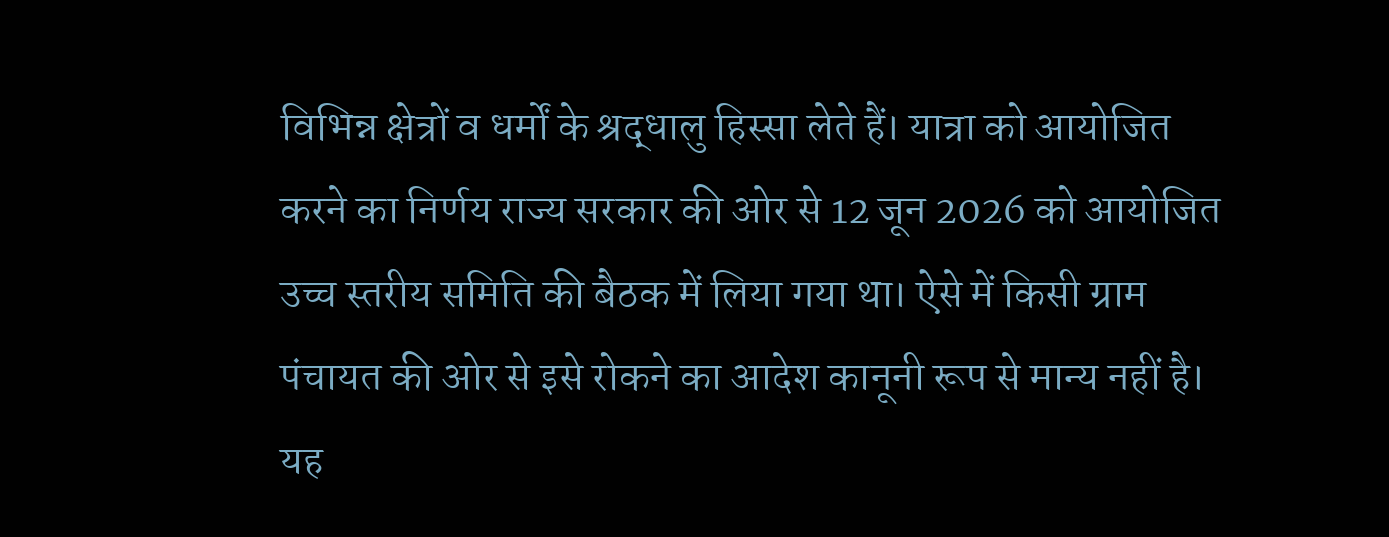विभिन्न क्षेत्रों व धर्मों के श्रद्धालु हिस्सा लेते हैं। यात्रा को आयोजित करने का निर्णय राज्य सरकार की ओर से 12 जून 2026 को आयोजित उच्च स्तरीय समिति की बैठक में लिया गया था। ऐसे में किसी ग्राम पंचायत की ओर से इसे रोकने का आदेश कानूनी रूप से मान्य नहीं है।
यह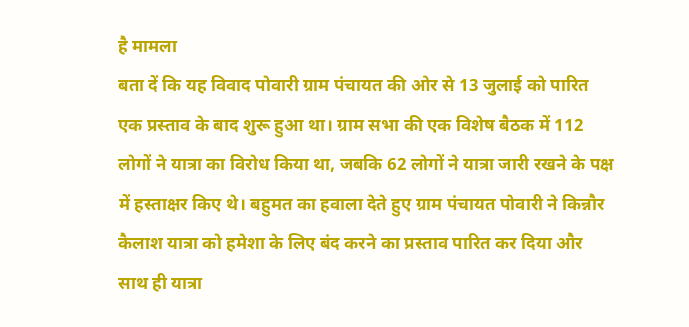है मामला
बता दें कि यह विवाद पोवारी ग्राम पंचायत की ओर से 13 जुलाई को पारित एक प्रस्ताव के बाद शुरू हुआ था। ग्राम सभा की एक विशेष बैठक में 112 लोगों ने यात्रा का विरोध किया था, जबकि 62 लोगों ने यात्रा जारी रखने के पक्ष में हस्ताक्षर किए थे। बहुमत का हवाला देते हुए ग्राम पंचायत पोवारी ने किन्नौर कैलाश यात्रा को हमेशा के लिए बंद करने का प्रस्ताव पारित कर दिया और साथ ही यात्रा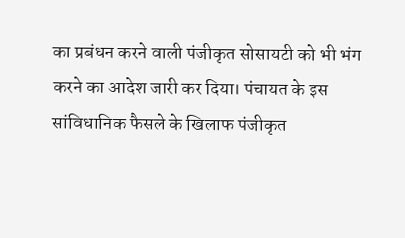का प्रबंधन करने वाली पंजीकृत सोसायटी को भी भंग करने का आदेश जारी कर दिया। पंचायत के इस सांविधानिक फैसले के खिलाफ पंजीकृत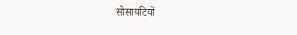सोसायटियों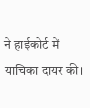ने हाईकोर्ट में याचिका दायर की।